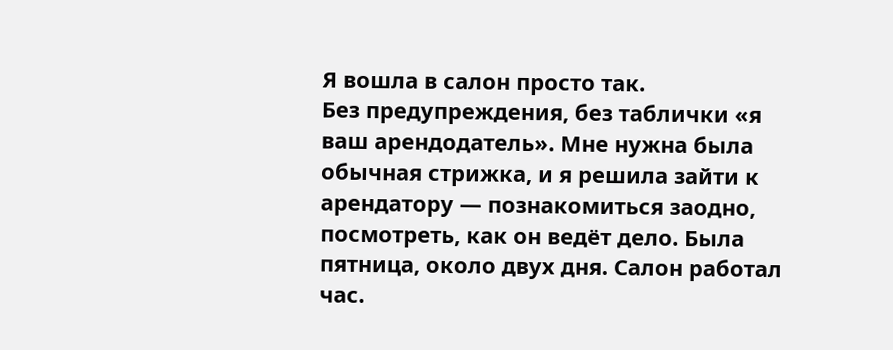Я вошла в салон просто так.
Без предупреждения, без таблички «я ваш арендодатель». Мне нужна была обычная стрижка, и я решила зайти к арендатору — познакомиться заодно, посмотреть, как он ведёт дело. Была пятница, около двух дня. Салон работал час.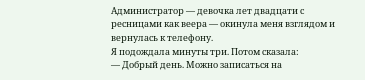Администратор — девочка лет двадцати с ресницами как веера — окинула меня взглядом и вернулась к телефону.
Я подождала минуты три. Потом сказала:
— Добрый день. Можно записаться на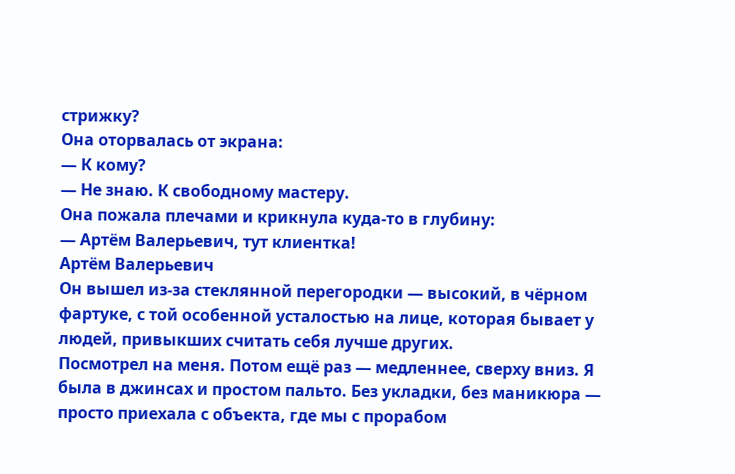стрижку?
Она оторвалась от экрана:
— К кому?
— Не знаю. К свободному мастеру.
Она пожала плечами и крикнула куда-то в глубину:
— Артём Валерьевич, тут клиентка!
Артём Валерьевич
Он вышел из-за стеклянной перегородки — высокий, в чёрном фартуке, с той особенной усталостью на лице, которая бывает у людей, привыкших считать себя лучше других.
Посмотрел на меня. Потом ещё раз — медленнее, сверху вниз. Я была в джинсах и простом пальто. Без укладки, без маникюра — просто приехала с объекта, где мы с прорабом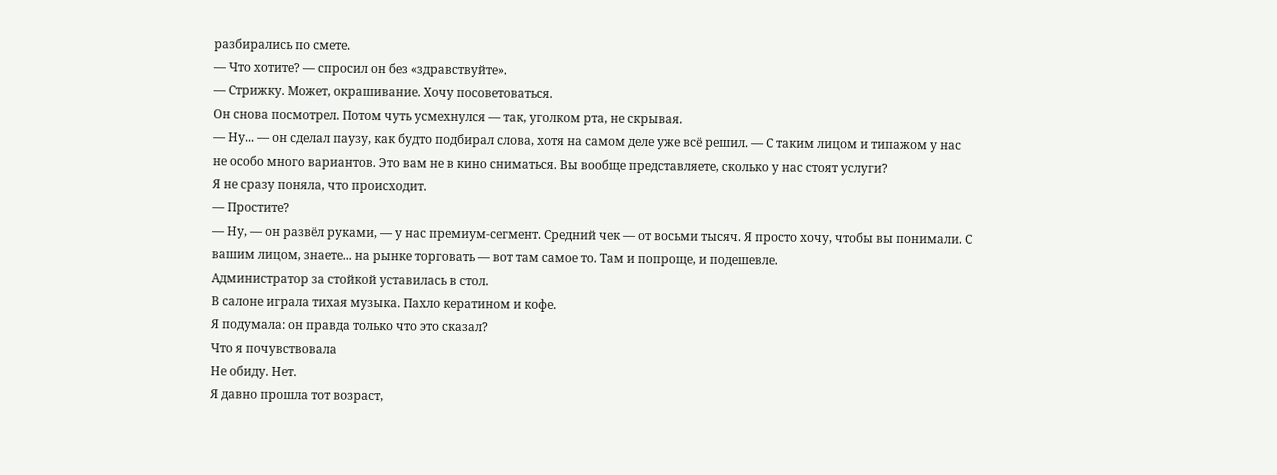разбирались по смете.
— Что хотите? — спросил он без «здравствуйте».
— Стрижку. Может, окрашивание. Хочу посоветоваться.
Он снова посмотрел. Потом чуть усмехнулся — так, уголком рта, не скрывая.
— Ну... — он сделал паузу, как будто подбирал слова, хотя на самом деле уже всё решил. — С таким лицом и типажом у нас не особо много вариантов. Это вам не в кино сниматься. Вы вообще представляете, сколько у нас стоят услуги?
Я не сразу поняла, что происходит.
— Простите?
— Ну, — он развёл руками, — у нас премиум-сегмент. Средний чек — от восьми тысяч. Я просто хочу, чтобы вы понимали. С вашим лицом, знаете... на рынке торговать — вот там самое то. Там и попроще, и подешевле.
Администратор за стойкой уставилась в стол.
В салоне играла тихая музыка. Пахло кератином и кофе.
Я подумала: он правда только что это сказал?
Что я почувствовала
Не обиду. Нет.
Я давно прошла тот возраст,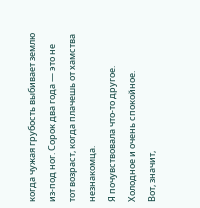когда чужая грубость выбивает землю из-под ног. Сорок два года — это не тот возраст, когда плачешь от хамства незнакомца.
Я почувствовала что-то другое. Холодное и очень спокойное.
Вот, значит,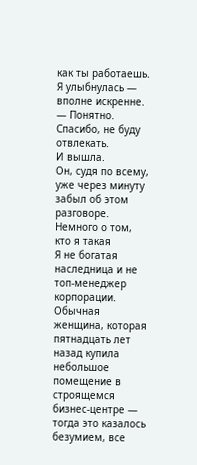как ты работаешь.
Я улыбнулась — вполне искренне.
— Понятно. Спасибо, не буду отвлекать.
И вышла.
Он, судя по всему, уже через минуту забыл об этом разговоре.
Немного о том, кто я такая
Я не богатая наследница и не топ-менеджер корпорации. Обычная женщина, которая пятнадцать лет назад купила небольшое помещение в строящемся бизнес-центре — тогда это казалось безумием, все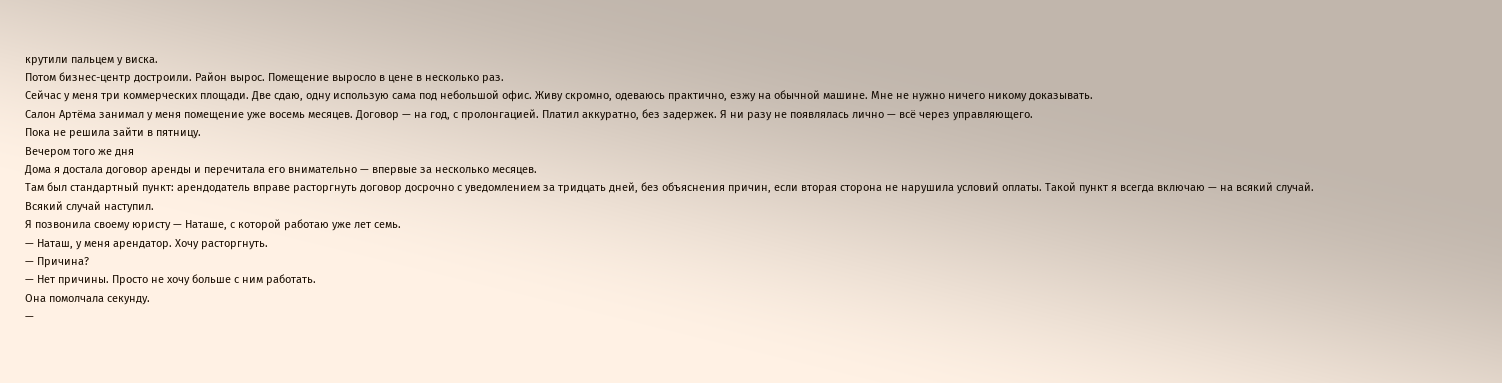крутили пальцем у виска.
Потом бизнес-центр достроили. Район вырос. Помещение выросло в цене в несколько раз.
Сейчас у меня три коммерческих площади. Две сдаю, одну использую сама под небольшой офис. Живу скромно, одеваюсь практично, езжу на обычной машине. Мне не нужно ничего никому доказывать.
Салон Артёма занимал у меня помещение уже восемь месяцев. Договор — на год, с пролонгацией. Платил аккуратно, без задержек. Я ни разу не появлялась лично — всё через управляющего.
Пока не решила зайти в пятницу.
Вечером того же дня
Дома я достала договор аренды и перечитала его внимательно — впервые за несколько месяцев.
Там был стандартный пункт: арендодатель вправе расторгнуть договор досрочно с уведомлением за тридцать дней, без объяснения причин, если вторая сторона не нарушила условий оплаты. Такой пункт я всегда включаю — на всякий случай.
Всякий случай наступил.
Я позвонила своему юристу — Наташе, с которой работаю уже лет семь.
— Наташ, у меня арендатор. Хочу расторгнуть.
— Причина?
— Нет причины. Просто не хочу больше с ним работать.
Она помолчала секунду.
—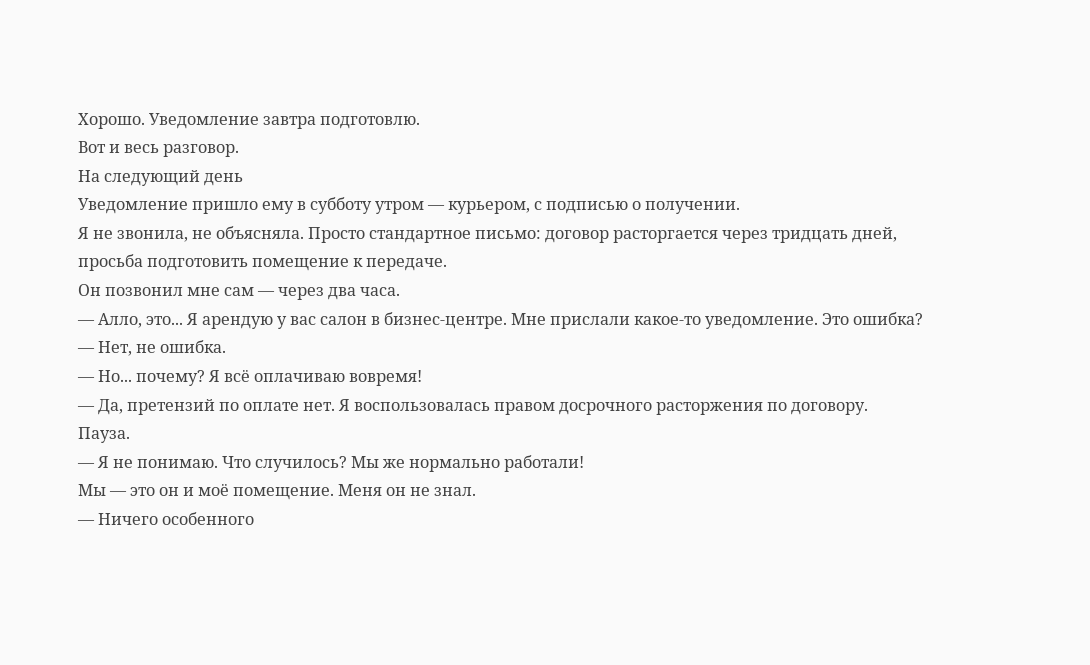Хорошо. Уведомление завтра подготовлю.
Вот и весь разговор.
На следующий день
Уведомление пришло ему в субботу утром — курьером, с подписью о получении.
Я не звонила, не объясняла. Просто стандартное письмо: договор расторгается через тридцать дней, просьба подготовить помещение к передаче.
Он позвонил мне сам — через два часа.
— Алло, это... Я арендую у вас салон в бизнес-центре. Мне прислали какое-то уведомление. Это ошибка?
— Нет, не ошибка.
— Но... почему? Я всё оплачиваю вовремя!
— Да, претензий по оплате нет. Я воспользовалась правом досрочного расторжения по договору.
Пауза.
— Я не понимаю. Что случилось? Мы же нормально работали!
Мы — это он и моё помещение. Меня он не знал.
— Ничего особенного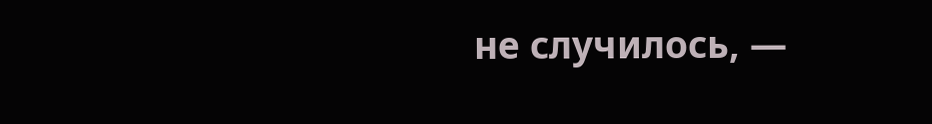не случилось, —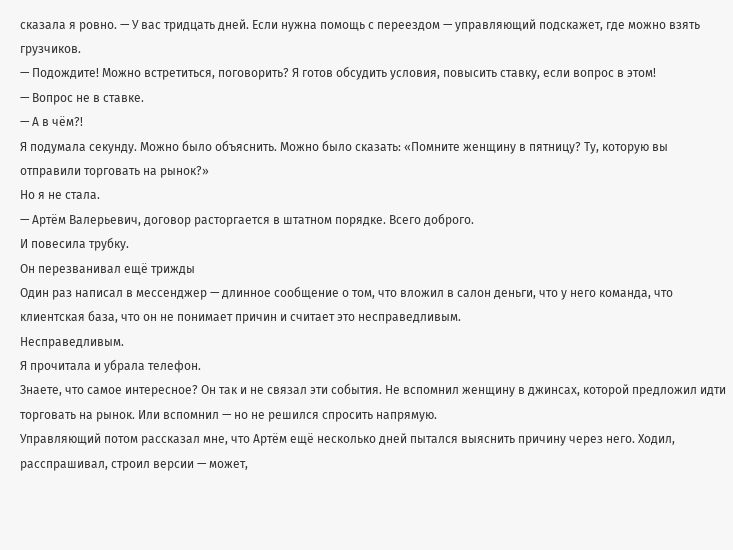сказала я ровно. — У вас тридцать дней. Если нужна помощь с переездом — управляющий подскажет, где можно взять грузчиков.
— Подождите! Можно встретиться, поговорить? Я готов обсудить условия, повысить ставку, если вопрос в этом!
— Вопрос не в ставке.
— А в чём?!
Я подумала секунду. Можно было объяснить. Можно было сказать: «Помните женщину в пятницу? Ту, которую вы отправили торговать на рынок?»
Но я не стала.
— Артём Валерьевич, договор расторгается в штатном порядке. Всего доброго.
И повесила трубку.
Он перезванивал ещё трижды
Один раз написал в мессенджер — длинное сообщение о том, что вложил в салон деньги, что у него команда, что клиентская база, что он не понимает причин и считает это несправедливым.
Несправедливым.
Я прочитала и убрала телефон.
Знаете, что самое интересное? Он так и не связал эти события. Не вспомнил женщину в джинсах, которой предложил идти торговать на рынок. Или вспомнил — но не решился спросить напрямую.
Управляющий потом рассказал мне, что Артём ещё несколько дней пытался выяснить причину через него. Ходил, расспрашивал, строил версии — может,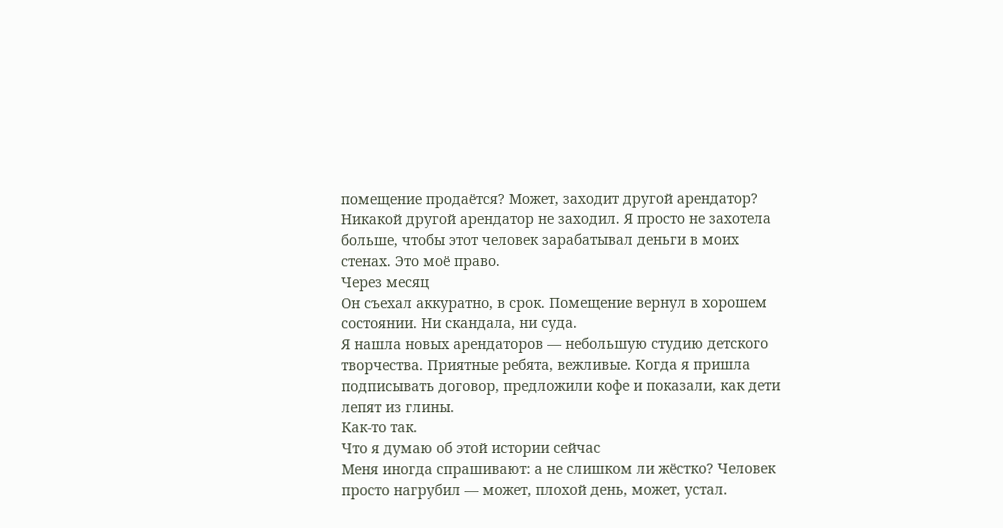помещение продаётся? Может, заходит другой арендатор?
Никакой другой арендатор не заходил. Я просто не захотела больше, чтобы этот человек зарабатывал деньги в моих стенах. Это моё право.
Через месяц
Он съехал аккуратно, в срок. Помещение вернул в хорошем состоянии. Ни скандала, ни суда.
Я нашла новых арендаторов — небольшую студию детского творчества. Приятные ребята, вежливые. Когда я пришла подписывать договор, предложили кофе и показали, как дети лепят из глины.
Как-то так.
Что я думаю об этой истории сейчас
Меня иногда спрашивают: а не слишком ли жёстко? Человек просто нагрубил — может, плохой день, может, устал.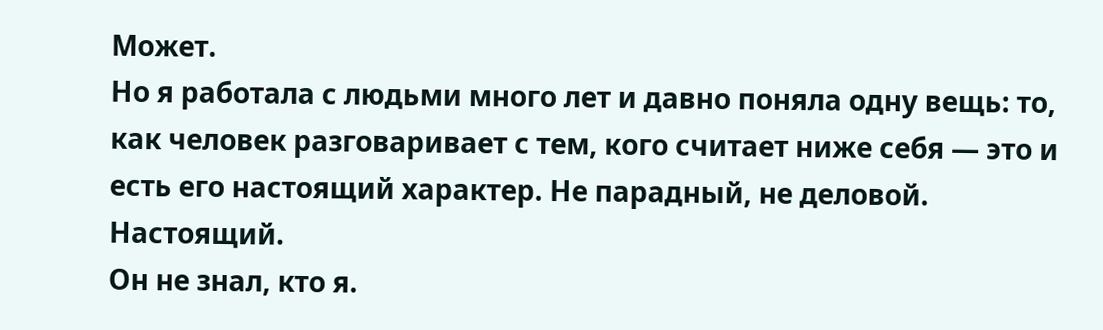Может.
Но я работала с людьми много лет и давно поняла одну вещь: то, как человек разговаривает с тем, кого считает ниже себя — это и есть его настоящий характер. Не парадный, не деловой. Настоящий.
Он не знал, кто я.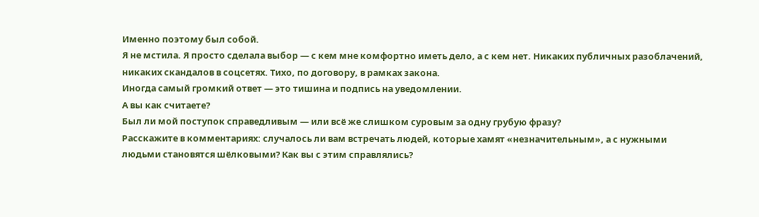Именно поэтому был собой.
Я не мстила. Я просто сделала выбор — с кем мне комфортно иметь дело, а с кем нет. Никаких публичных разоблачений, никаких скандалов в соцсетях. Тихо, по договору, в рамках закона.
Иногда самый громкий ответ — это тишина и подпись на уведомлении.
А вы как считаете?
Был ли мой поступок справедливым — или всё же слишком суровым за одну грубую фразу?
Расскажите в комментариях: случалось ли вам встречать людей, которые хамят «незначительным», а с нужными людьми становятся шёлковыми? Как вы с этим справлялись?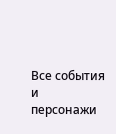Все события и персонажи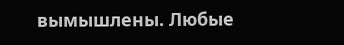вымышлены. Любые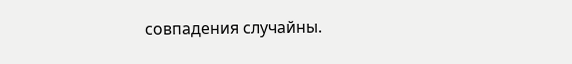совпадения случайны.